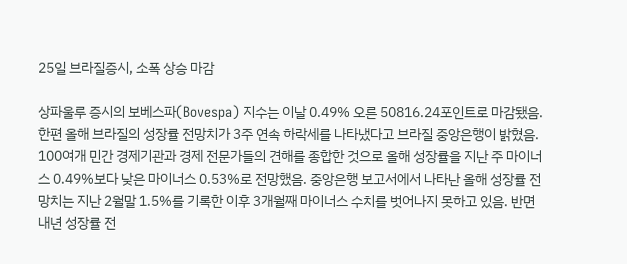25일 브라질증시, 소폭 상승 마감

상파울루 증시의 보베스파(Bovespa) 지수는 이날 0.49% 오른 50816.24포인트로 마감됐음. 한편 올해 브라질의 성장률 전망치가 3주 연속 하락세를 나타냈다고 브라질 중앙은행이 밝혔음. 100여개 민간 경제기관과 경제 전문가들의 견해를 종합한 것으로 올해 성장률을 지난 주 마이너스 0.49%보다 낮은 마이너스 0.53%로 전망했음. 중앙은행 보고서에서 나타난 올해 성장률 전망치는 지난 2월말 1.5%를 기록한 이후 3개월째 마이너스 수치를 벗어나지 못하고 있음. 반면 내년 성장률 전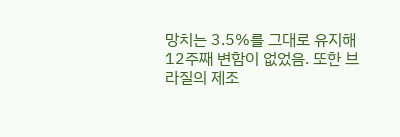망치는 3.5%를 그대로 유지해 12주째 변함이 없었음. 또한 브라질의 제조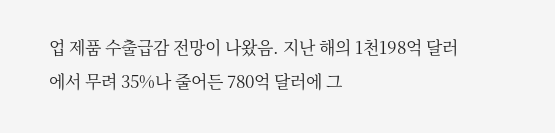업 제품 수출급감 전망이 나왔음. 지난 해의 1천198억 달러에서 무려 35%나 줄어든 780억 달러에 그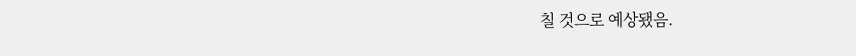칠 것으로 예상됐음.